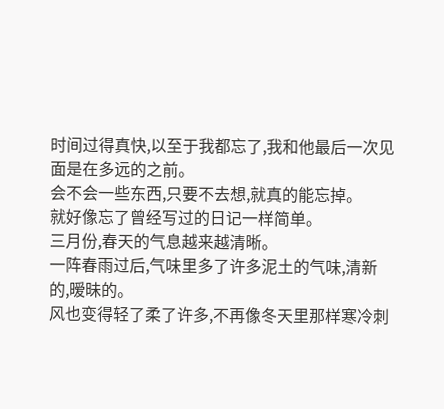时间过得真快,以至于我都忘了,我和他最后一次见面是在多远的之前。
会不会一些东西,只要不去想,就真的能忘掉。
就好像忘了曾经写过的日记一样简单。
三月份,春天的气息越来越清晰。
一阵春雨过后,气味里多了许多泥土的气味,清新的,暧昧的。
风也变得轻了柔了许多,不再像冬天里那样寒冷刺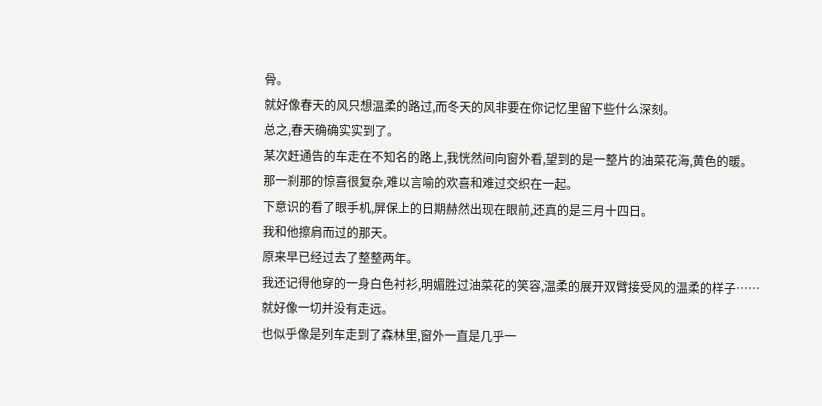骨。
就好像春天的风只想温柔的路过,而冬天的风非要在你记忆里留下些什么深刻。
总之,春天确确实实到了。
某次赶通告的车走在不知名的路上,我恍然间向窗外看,望到的是一整片的油菜花海,黄色的暖。
那一刹那的惊喜很复杂,难以言喻的欢喜和难过交织在一起。
下意识的看了眼手机,屏保上的日期赫然出现在眼前,还真的是三月十四日。
我和他擦肩而过的那天。
原来早已经过去了整整两年。
我还记得他穿的一身白色衬衫,明媚胜过油菜花的笑容,温柔的展开双臂接受风的温柔的样子……
就好像一切并没有走远。
也似乎像是列车走到了森林里,窗外一直是几乎一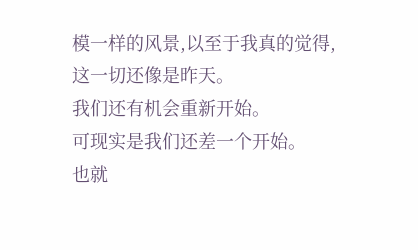模一样的风景,以至于我真的觉得,这一切还像是昨天。
我们还有机会重新开始。
可现实是我们还差一个开始。
也就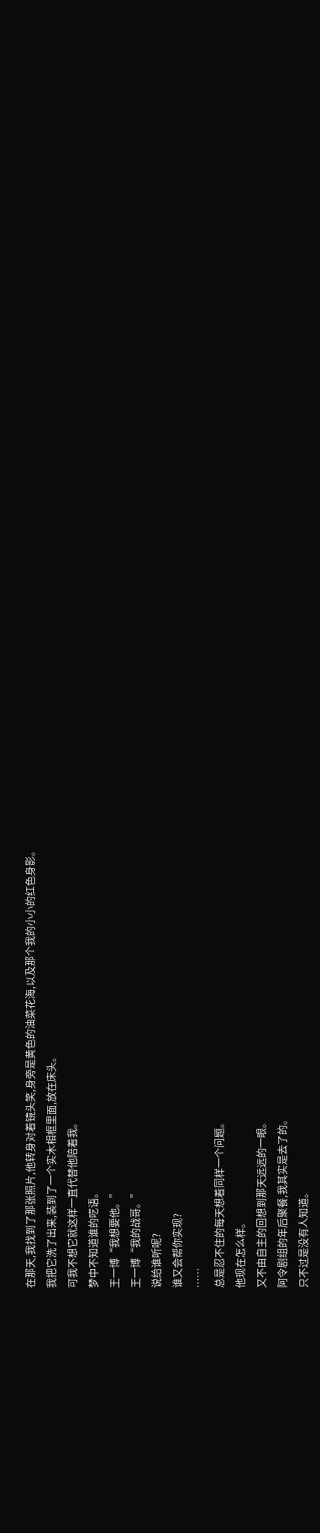在那天,我找到了那张照片,他转身对着镜头笑,身旁是黄色的油菜花海,以及那个我的小小的红色身影。
我把它洗了出来,装到了一个实木相框里面,放在床头。
可我不想它就这样一直代替他陪着我。
梦中不知道谁的呓语。
王一博“我想要他。”
王一博“我的战哥。”
说给谁听呢?
谁又会帮你实现?
……
总是忍不住的每天想着同样一个问题。
他现在怎么样。
又不由自主的回想到那天远远的一眼。
阿令剧组的年后聚餐,我其实是去了的。
只不过是没有人知道。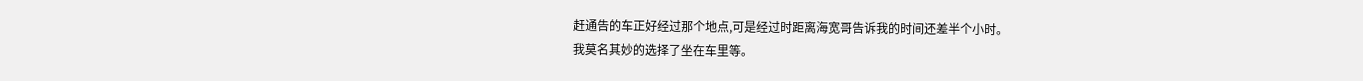赶通告的车正好经过那个地点,可是经过时距离海宽哥告诉我的时间还差半个小时。
我莫名其妙的选择了坐在车里等。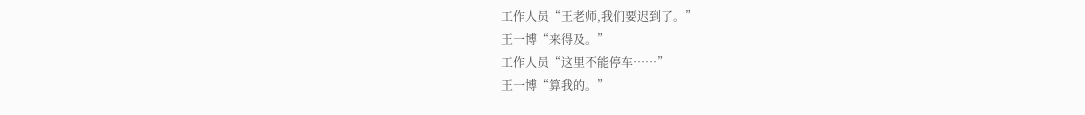工作人员“王老师,我们要迟到了。”
王一博“来得及。”
工作人员“这里不能停车……”
王一博“算我的。”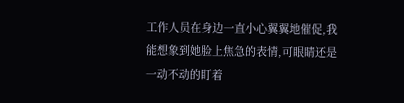工作人员在身边一直小心翼翼地催促,我能想象到她脸上焦急的表情,可眼睛还是一动不动的盯着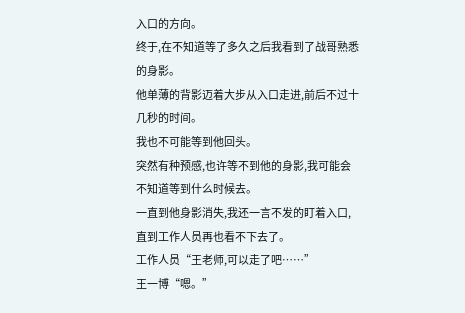入口的方向。
终于,在不知道等了多久之后我看到了战哥熟悉的身影。
他单薄的背影迈着大步从入口走进,前后不过十几秒的时间。
我也不可能等到他回头。
突然有种预感,也许等不到他的身影,我可能会不知道等到什么时候去。
一直到他身影消失,我还一言不发的盯着入口,直到工作人员再也看不下去了。
工作人员“王老师,可以走了吧……”
王一博“嗯。”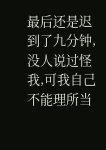最后还是迟到了九分钟,没人说过怪我,可我自己不能理所当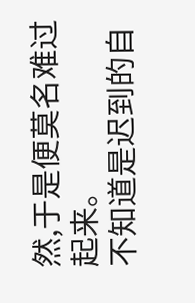然,于是便莫名难过起来。
不知道是迟到的自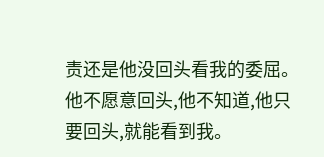责还是他没回头看我的委屈。
他不愿意回头,他不知道,他只要回头,就能看到我。